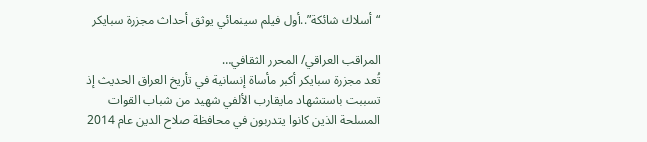“أسلاك شائكة”..أول فيلم سينمائي يوثق أحداث مجزرة سبايكر

المراقب العراقي/ المحرر الثقافي…
تُعد مجزرة سبايكر أكبر مأساة إنسانية في تأريخ العراق الحديث إذ تسببت باستشهاد مايقارب الألفي شهيد من شباب القوات المسلحة الذين كانوا يتدربون في محافظة صلاح الدين عام 2014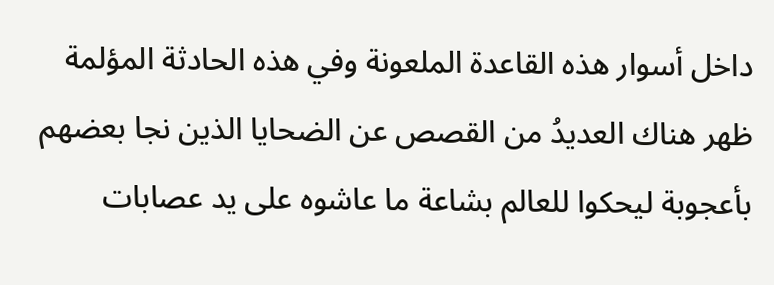داخل أسوار هذه القاعدة الملعونة وفي هذه الحادثة المؤلمة ظهر هناك العديدُ من القصص عن الضحايا الذين نجا بعضهم بأعجوبة ليحكوا للعالم بشاعة ما عاشوه على يد عصابات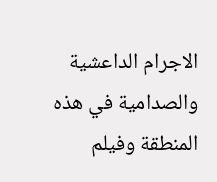الاجرام الداعشية والصدامية في هذه المنطقة وفيلم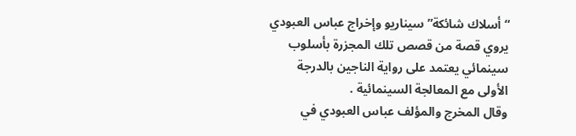“أسلاك شائكة” سيناريو وإخراج عباس العبودي يروي قصة من قصص تلك المجزرة بأسلوب سينمائي يعتمد على رواية الناجين بالدرجة الأولى مع المعالجة السينمائية .
وقال المخرج والمؤلف عباس العبودي في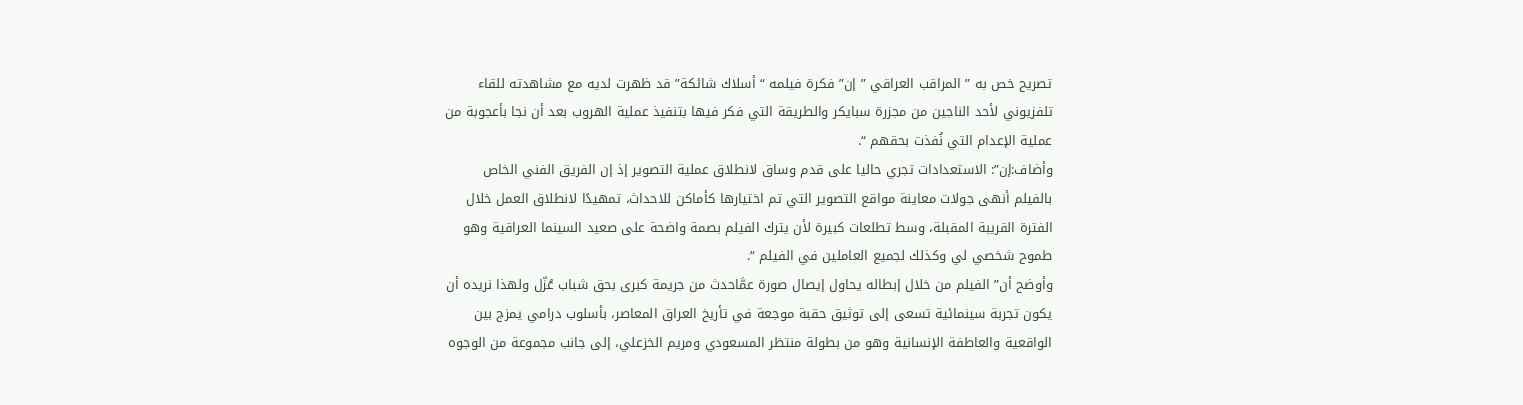تصريح خص به ” المراقب العراقي ” إن” فكرة فيلمه “أسلاك شائكة” قد ظهرت لديه مع مشاهدته للقاء تلفزيوني لأحد الناجين من مجزرة سبايكر والطريقة التي فكر فيها بتنفيذ عملية الهروب بعد أن نجا بأعجوبة من عملية الإعدام التي نُفذت بحقهم “.
وأضاف:إن”: الاستعدادات تجري حاليا على قدم وساق لانطلاق عملية التصوير إذ إن الفريق الفني الخاص بالفيلم أنهى جولات معاينة مواقع التصوير التي تم اختيارها كأماكن للاحداث، تمهيدًا لانطلاق العمل خلال الفترة القريبة المقبلة، وسط تطلعات كبيرة لأن يترك الفيلم بصمة واضحة على صعيد السينما العراقية وهو طموح شخصي لي وكذلك لجميع العاملين في الفيلم “.
وأوضح أن” الفيلم من خلال إبطاله يحاول إيصال صورة عمَّاحدث من جريمة كبرى بحق شباب عُزّل ولهذا نريده أن يكون تجربة سينمائية تسعى إلى توثيق حقبة موجعة في تأريخ العراق المعاصر، بأسلوب درامي يمزج بين الواقعية والعاطفة الإنسانية وهو من بطولة منتظر المسعودي ومريم الخزعلي، إلى جانب مجموعة من الوجوه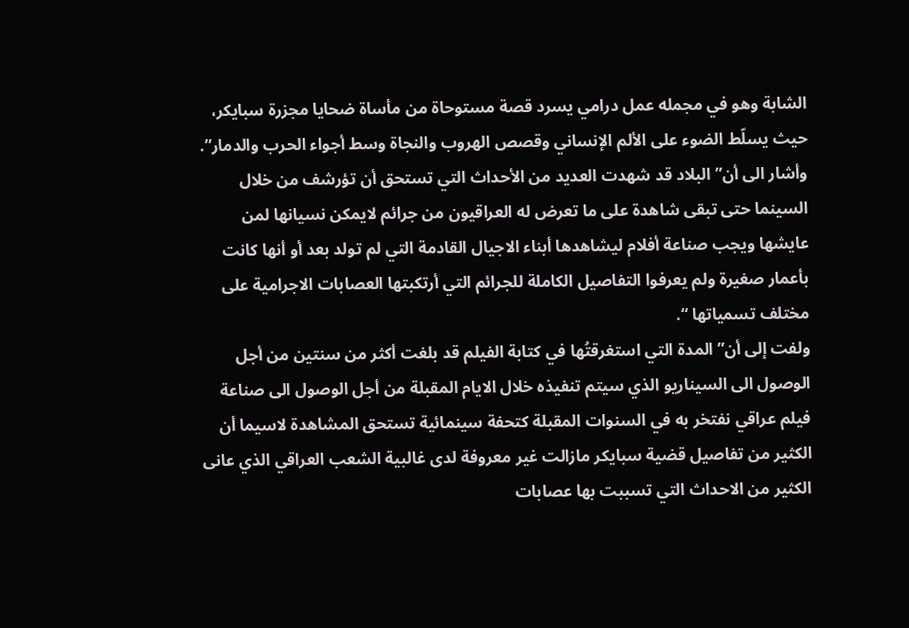الشابة وهو في مجمله عمل درامي يسرد قصة مستوحاة من مأساة ضحايا مجزرة سبايكر، حيث يسلّط الضوء على الألم الإنساني وقصص الهروب والنجاة وسط أجواء الحرب والدمار”.
وأشار الى أن” البلاد قد شهدت العديد من الأحداث التي تستحق أن تؤرشف من خلال السينما حتى تبقى شاهدة على ما تعرض له العراقيون من جرائم لايمكن نسيانها لمن عايشها ويجب صناعة أفلام ليشاهدها أبناء الاجيال القادمة التي لم تولد بعد أو أنها كانت بأعمار صغيرة ولم يعرفوا التفاصيل الكاملة للجرائم التي أرتكبتها العصابات الاجرامية على مختلف تسمياتها “.
ولفت إلى أن” المدة التي استغرقتُها في كتابة الفيلم قد بلغت أكثر من سنتين من أجل الوصول الى السيناريو الذي سيتم تنفيذه خلال الايام المقبلة من أجل الوصول الى صناعة فيلم عراقي نفتخر به في السنوات المقبلة كتحفة سينمائية تستحق المشاهدة لاسيما أن الكثير من تفاصيل قضية سبايكر مازالت غير معروفة لدى غالبية الشعب العراقي الذي عانى الكثير من الاحداث التي تسببت بها عصابات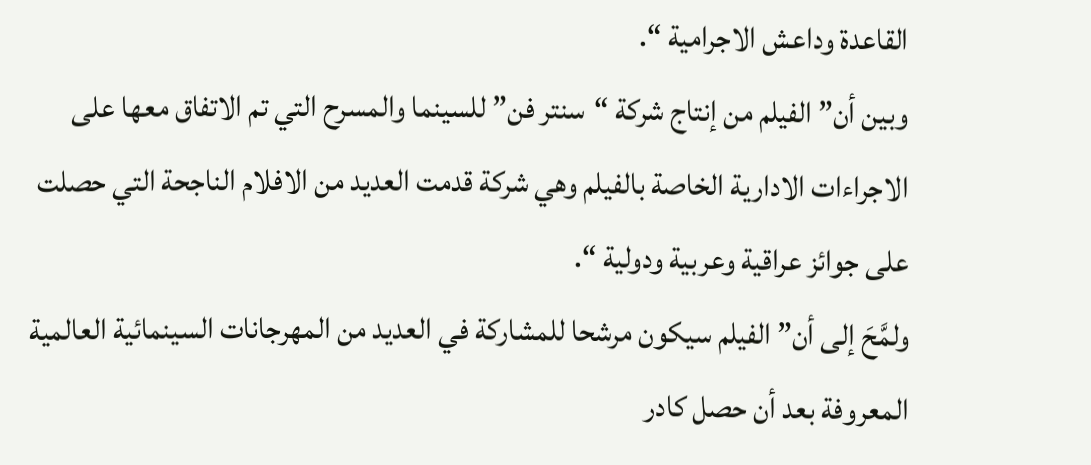القاعدة وداعش الاجرامية “.
وبين أن” الفيلم من إنتاج شركة “سنتر فن” للسينما والمسرح التي تم الاتفاق معها على الاجراءات الادارية الخاصة بالفيلم وهي شركة قدمت العديد من الافلام الناجحة التي حصلت على جوائز عراقية وعربية ودولية “.
ولمَّحَ إلى أن” الفيلم سيكون مرشحا للمشاركة في العديد من المهرجانات السينمائية العالمية المعروفة بعد أن حصل كادر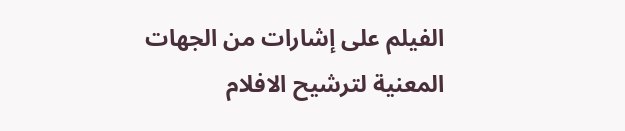الفيلم على إشارات من الجهات المعنية لترشيح الافلام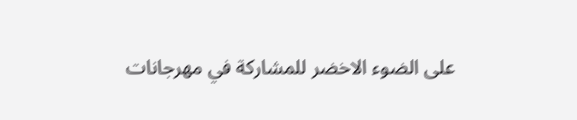على الضوء الاخضر للمشاركة في مهرجانات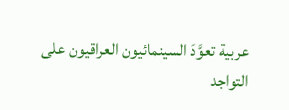عربية تعوَّدَ السينمائيون العراقيون على التواجد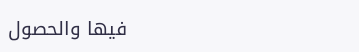فيها والحصول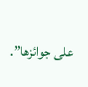على جوائزها”.